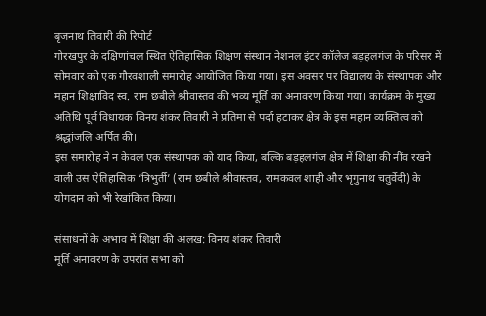बृजनाथ तिवारी की रिपोर्ट
गोरखपुर के दक्षिणांचल स्थित ऐतिहासिक शिक्षण संस्थान नेशनल इंटर कॉलेज बड़हलगंज के परिसर में सोमवार को एक गौरवशाली समारोह आयोजित किया गया। इस अवसर पर विद्यालय के संस्थापक और महान शिक्षाविद स्व. राम छबीले श्रीवास्तव की भव्य मूर्ति का अनावरण किया गया। कार्यक्रम के मुख्य अतिथि पूर्व विधायक विनय शंकर तिवारी ने प्रतिमा से पर्दा हटाकर क्षेत्र के इस महान व्यक्तित्व को श्रद्धांजलि अर्पित की।
इस समारोह ने न केवल एक संस्थापक को याद किया, बल्कि बड़हलगंज क्षेत्र में शिक्षा की नींव रखने वाली उस ऐतिहासिक ‘त्रिभुर्ती’ (राम छबीले श्रीवास्तव, रामकवल शाही और भृगुनाथ चतुर्वेदी) के योगदान को भी रेखांकित किया।

संसाधनों के अभाव में शिक्षा की अलख: विनय शंकर तिवारी
मूर्ति अनावरण के उपरांत सभा को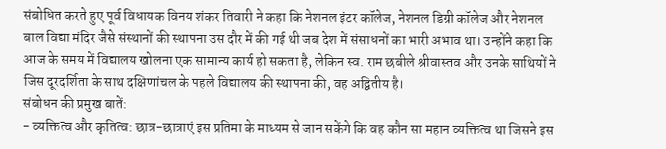संबोधित करते हुए पूर्व विधायक विनय शंकर तिवारी ने कहा कि नेशनल इंटर कॉलेज, नेशनल डिग्री कॉलेज और नेशनल बाल विद्या मंदिर जैसे संस्थानों की स्थापना उस दौर में की गई थी जब देश में संसाधनों का भारी अभाव था। उन्होंने कहा कि आज के समय में विद्यालय खोलना एक सामान्य कार्य हो सकता है, लेकिन स्व. राम छबीले श्रीवास्तव और उनके साथियों ने जिस दूरदर्शिता के साथ दक्षिणांचल के पहले विद्यालय की स्थापना की, वह अद्वितीय है।
संबोधन की प्रमुख बातें:
- व्यक्तित्व और कृतित्व: छात्र-छात्राएं इस प्रतिमा के माध्यम से जान सकेंगे कि वह कौन सा महान व्यक्तित्व था जिसने इस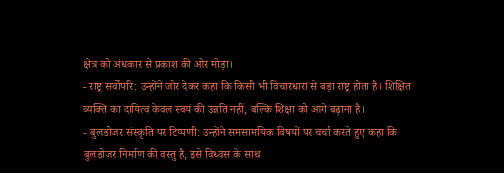क्षेत्र को अंधकार से प्रकाश की ओर मोड़ा।
- राष्ट्र सर्वोपरि: उन्होंने जोर देकर कहा कि किसी भी विचारधारा से बड़ा राष्ट्र होता है। शिक्षित व्यक्ति का दायित्व केवल स्वयं की उन्नति नहीं, बल्कि शिक्षा को आगे बढ़ाना है।
- बुलडोजर संस्कृति पर टिप्पणी: उन्होंने समसामयिक विषयों पर चर्चा करते हुए कहा कि बुलडोजर निर्माण की वस्तु है, इसे विध्वंस के साथ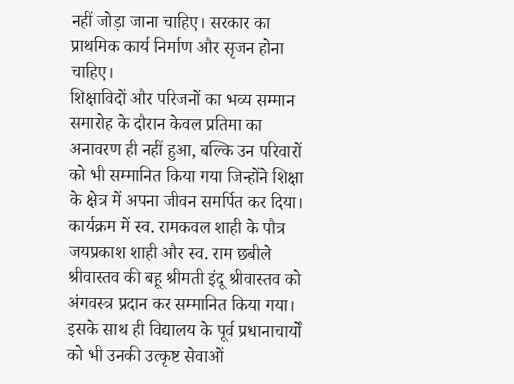नहीं जोड़ा जाना चाहिए। सरकार का प्राथमिक कार्य निर्माण और सृजन होना चाहिए।
शिक्षाविदों और परिजनों का भव्य सम्मान
समारोह के दौरान केवल प्रतिमा का अनावरण ही नहीं हुआ, बल्कि उन परिवारों को भी सम्मानित किया गया जिन्होंने शिक्षा के क्षेत्र में अपना जीवन समर्पित कर दिया। कार्यक्रम में स्व. रामकवल शाही के पौत्र जयप्रकाश शाही और स्व. राम छबीले श्रीवास्तव की बहू श्रीमती इंदू श्रीवास्तव को अंगवस्त्र प्रदान कर सम्मानित किया गया। इसके साथ ही विद्यालय के पूर्व प्रधानाचार्यों को भी उनकी उत्कृष्ट सेवाओं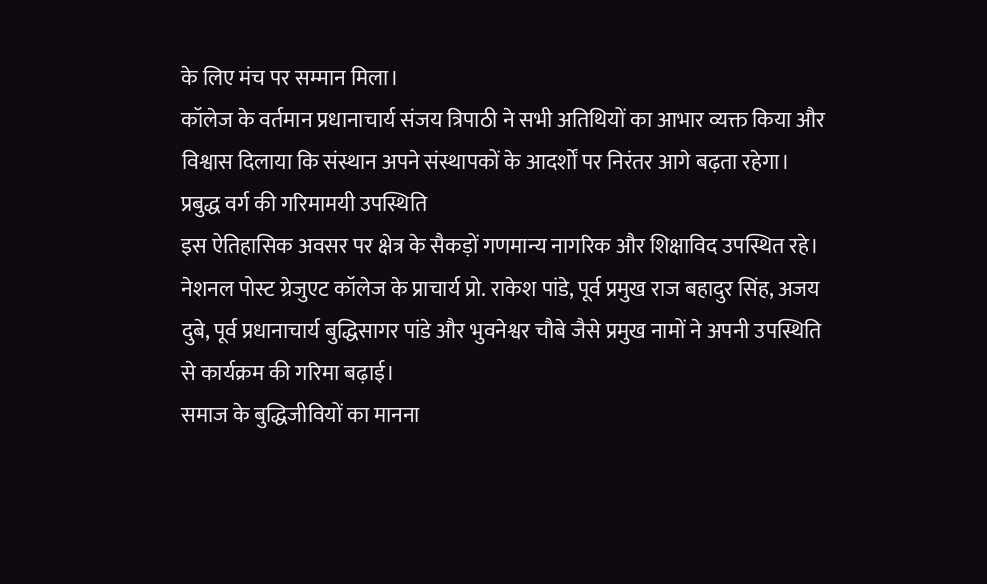के लिए मंच पर सम्मान मिला।
कॉलेज के वर्तमान प्रधानाचार्य संजय त्रिपाठी ने सभी अतिथियों का आभार व्यक्त किया और विश्वास दिलाया कि संस्थान अपने संस्थापकों के आदर्शों पर निरंतर आगे बढ़ता रहेगा।
प्रबुद्ध वर्ग की गरिमामयी उपस्थिति
इस ऐतिहासिक अवसर पर क्षेत्र के सैकड़ों गणमान्य नागरिक और शिक्षाविद उपस्थित रहे। नेशनल पोस्ट ग्रेजुएट कॉलेज के प्राचार्य प्रो. राकेश पांडे, पूर्व प्रमुख राज बहादुर सिंह, अजय दुबे, पूर्व प्रधानाचार्य बुद्धिसागर पांडे और भुवनेश्वर चौबे जैसे प्रमुख नामों ने अपनी उपस्थिति से कार्यक्रम की गरिमा बढ़ाई।
समाज के बुद्धिजीवियों का मानना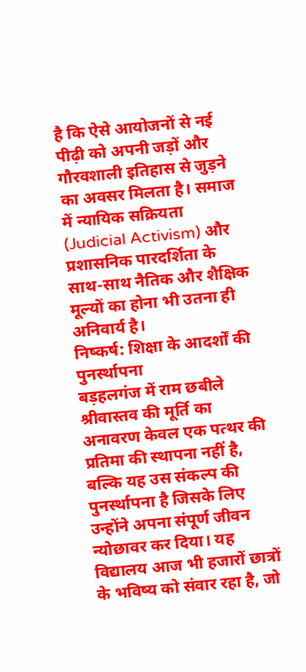है कि ऐसे आयोजनों से नई पीढ़ी को अपनी जड़ों और गौरवशाली इतिहास से जुड़ने का अवसर मिलता है। समाज में न्यायिक सक्रियता (Judicial Activism) और प्रशासनिक पारदर्शिता के साथ-साथ नैतिक और शैक्षिक मूल्यों का होना भी उतना ही अनिवार्य है।
निष्कर्ष: शिक्षा के आदर्शों की पुनर्स्थापना
बड़हलगंज में राम छबीले श्रीवास्तव की मूर्ति का अनावरण केवल एक पत्थर की प्रतिमा की स्थापना नहीं है, बल्कि यह उस संकल्प की पुनर्स्थापना है जिसके लिए उन्होंने अपना संपूर्ण जीवन न्योछावर कर दिया। यह विद्यालय आज भी हजारों छात्रों के भविष्य को संवार रहा है, जो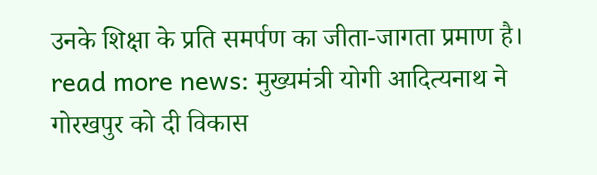उनके शिक्षा के प्रति समर्पण का जीता-जागता प्रमाण है।
read more news: मुख्यमंत्री योगी आदित्यनाथ ने गोरखपुर को दी विकास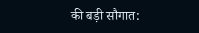की बड़ी सौगात: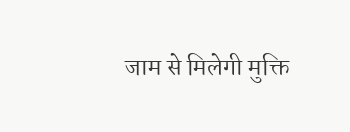जाम से मिलेगी मुक्ति